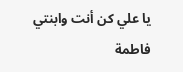يا علي كن أنت وابنتي فاطمة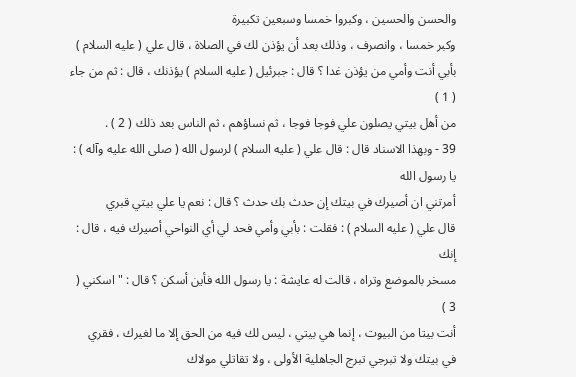والحسن والحسين ، وكبروا خمسا وسبعين تكبيرة
وكبر خمسا ، وانصرف ، وذلك بعد أن يؤذن لك في الصلاة ، قال علي ( عليه السلام )
بأبي أنت وأمي من يؤذن غدا ؟ قال : جبرئيل ( عليه السلام ) يؤذنك ، قال : ثم من جاء ( 1 )
من أهل بيتي يصلون علي فوجا فوجا ، ثم نساؤهم ، ثم الناس بعد ذلك ( 2 ) .
39 - وبهذا الاسناد قال : قال علي ( عليه السلام ) لرسول الله ( صلى الله عليه وآله ) : يا رسول الله
أمرتني ان أصيرك في بيتك إن حدث بك حدث ؟ قال : نعم يا علي بيتي قبري
قال علي ( عليه السلام ) : فقلت : بأبي وأمي فحد لي أي النواحي أصيرك فيه ، قال : إنك
مسخر بالموضع وتراه ، قالت له عايشة : يا رسول الله فأين أسكن ؟ قال : " اسكني ( 3 )
أنت بيتا من البيوت ، إنما هي بيتي ، ليس لك فيه من الحق إلا ما لغيرك ، فقري
في بيتك ولا تبرجي تبرج الجاهلية الأولى ، ولا تقاتلي مولاك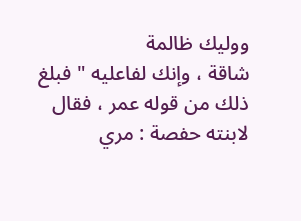ووليك ظالمة
شاقة ، وإنك لفاعليه " فبلغ ذلك من قوله عمر ، فقال لابنته حفصة : مري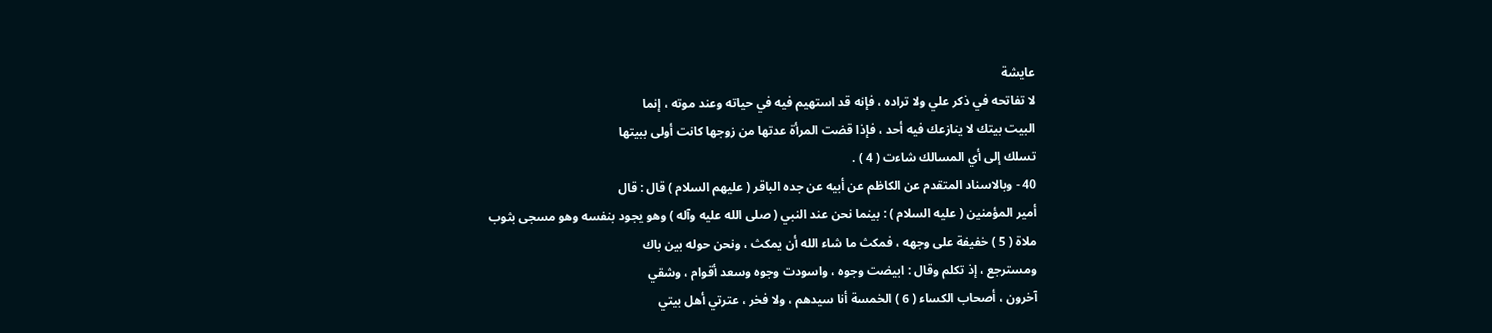عايشة
لا تفاتحه في ذكر علي ولا تراده ، فإنه قد استهيم فيه في حياته وعند موته ، إنما
البيت بيتك لا ينازعك فيه أحد ، فإذا قضت المرأة عدتها من زوجها كانت أولى ببيتها
تسلك إلى أي المسالك شاءت ( 4 ) .
40 - وبالاسناد المتقدم عن الكاظم عن أبيه عن جده الباقر ( عليهم السلام ) قال : قال
أمير المؤمنين ( عليه السلام ) : بينما نحن عند النبي ( صلى الله عليه وآله ) وهو يجود بنفسه وهو مسجى بثوب
ملاة ( 5 ) خفيفة على وجهه ، فمكث ما شاء الله أن يمكث ، ونحن حوله بين باك
ومسترجع ، إذ تكلم وقال : ابيضت وجوه ، واسودت وجوه وسعد أقوام ، وشقي
آخرون ، أصحاب الكساء ( 6 ) الخمسة أنا سيدهم ، ولا فخر ، عترتي أهل بيتي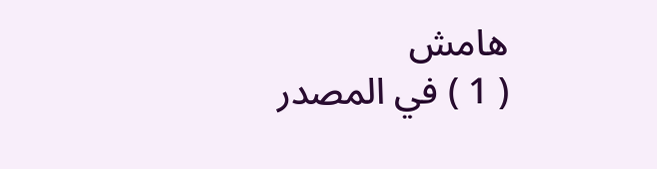هامش
( 1 ) في المصدر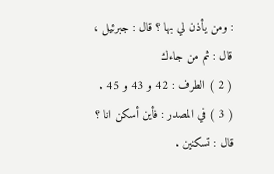: ومن يأذن لي بها ؟ قال : جبرئيل ، قال : ثم من جاءك
( 2 ) الطرف : 42 و 43 و 45 .
( 3 ) في المصدر : فأين أسكن انا ؟ قال : تسكنين .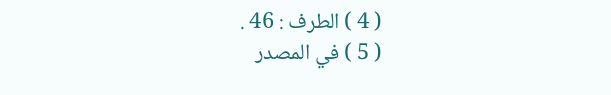( 4 ) الطرف : 46 .
( 5 ) في المصدر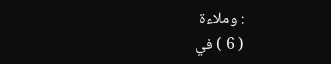: وملاءة
( 6 ) في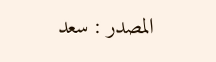المصدر : سعد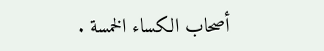أصحاب الكساء الخمسة .